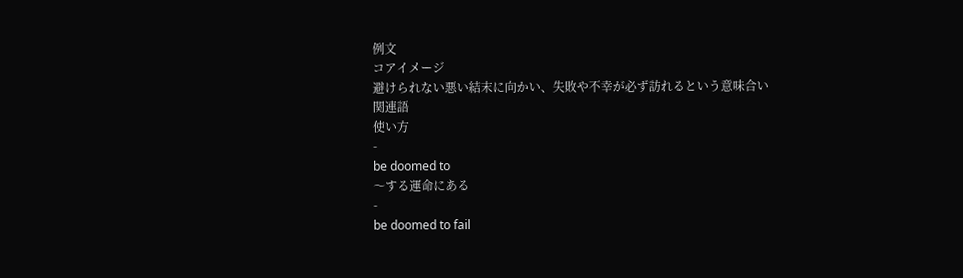例文
コアイメージ
避けられない悪い結末に向かい、失敗や不幸が必ず訪れるという意味合い
関連語
使い方
-
be doomed to
〜する運命にある
-
be doomed to fail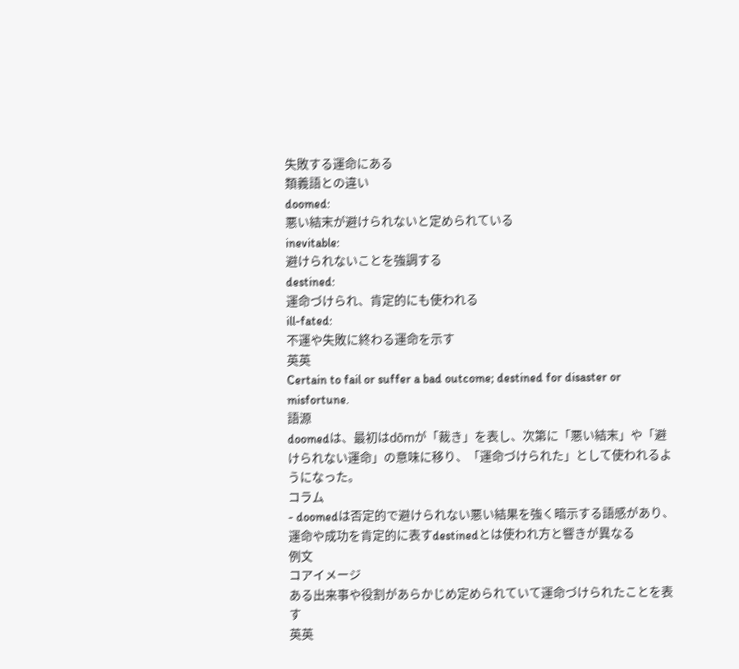失敗する運命にある
類義語との違い
doomed:
悪い結末が避けられないと定められている
inevitable:
避けられないことを強調する
destined:
運命づけられ、肯定的にも使われる
ill-fated:
不運や失敗に終わる運命を示す
英英
Certain to fail or suffer a bad outcome; destined for disaster or misfortune.
語源
doomedは、最初はdōmが「裁き」を表し、次第に「悪い結末」や「避けられない運命」の意味に移り、「運命づけられた」として使われるようになった。
コラム
- doomedは否定的で避けられない悪い結果を強く暗示する語感があり、運命や成功を肯定的に表すdestinedとは使われ方と響きが異なる
例文
コアイメージ
ある出来事や役割があらかじめ定められていて運命づけられたことを表す
英英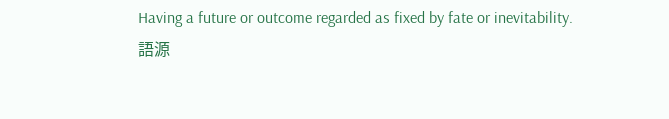Having a future or outcome regarded as fixed by fate or inevitability.
語源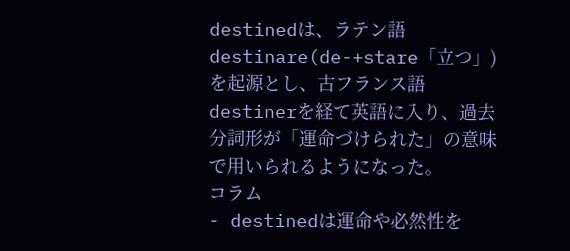destinedは、ラテン語destinare(de-+stare「立つ」)を起源とし、古フランス語destinerを経て英語に入り、過去分詞形が「運命づけられた」の意味で用いられるようになった。
コラム
- destinedは運命や必然性を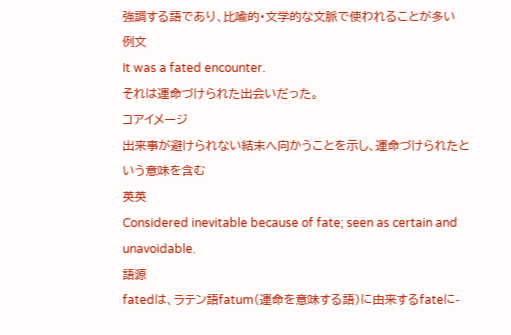強調する語であり、比喩的・文学的な文脈で使われることが多い
例文
It was a fated encounter.
それは運命づけられた出会いだった。
コアイメージ
出来事が避けられない結末へ向かうことを示し、運命づけられたという意味を含む
英英
Considered inevitable because of fate; seen as certain and unavoidable.
語源
fatedは、ラテン語fatum(運命を意味する語)に由来するfateに-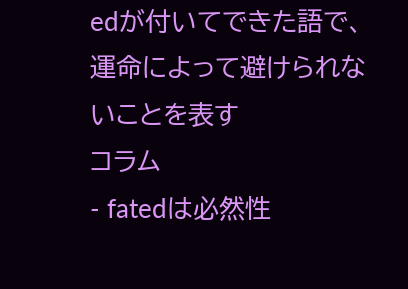edが付いてできた語で、運命によって避けられないことを表す
コラム
- fatedは必然性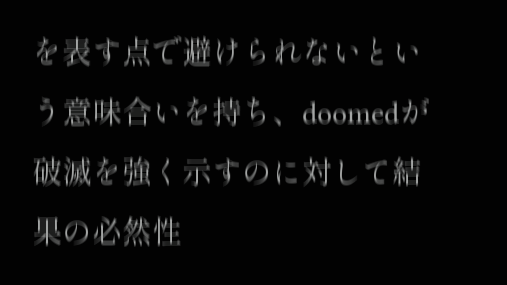を表す点で避けられないという意味合いを持ち、doomedが破滅を強く示すのに対して結果の必然性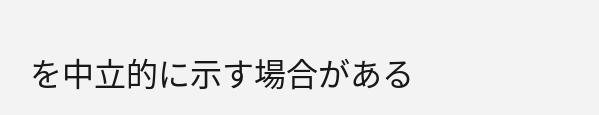を中立的に示す場合がある